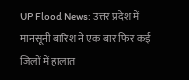UP Flood News: उत्तर प्रदेश में मानसूनी बारिश ने एक बार फिर कई जिलों में हालात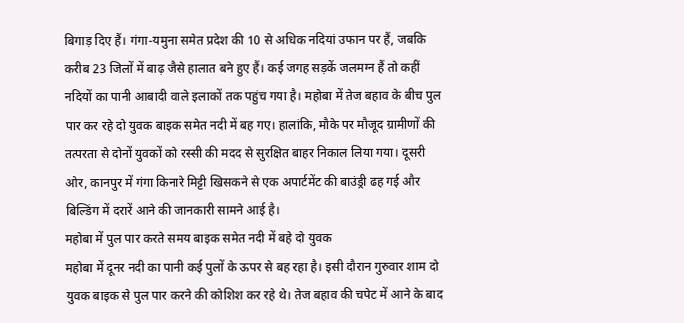बिगाड़ दिए हैं। गंगा-यमुना समेत प्रदेश की 10 से अधिक नदियां उफान पर हैं, जबकि करीब 23 जिलों में बाढ़ जैसे हालात बने हुए हैं। कई जगह सड़कें जलमग्न हैं तो कहीं नदियों का पानी आबादी वाले इलाकों तक पहुंच गया है। महोबा में तेज बहाव के बीच पुल पार कर रहे दो युवक बाइक समेत नदी में बह गए। हालांकि, मौके पर मौजूद ग्रामीणों की तत्परता से दोनों युवकों को रस्सी की मदद से सुरक्षित बाहर निकाल लिया गया। दूसरी ओर, कानपुर में गंगा किनारे मिट्टी खिसकने से एक अपार्टमेंट की बाउंड्री ढह गई और बिल्डिंग में दरारें आने की जानकारी सामने आई है।
महोबा में पुल पार करते समय बाइक समेत नदी में बहे दो युवक
महोबा में दूनर नदी का पानी कई पुलों के ऊपर से बह रहा है। इसी दौरान गुरुवार शाम दो युवक बाइक से पुल पार करने की कोशिश कर रहे थे। तेज बहाव की चपेट में आने के बाद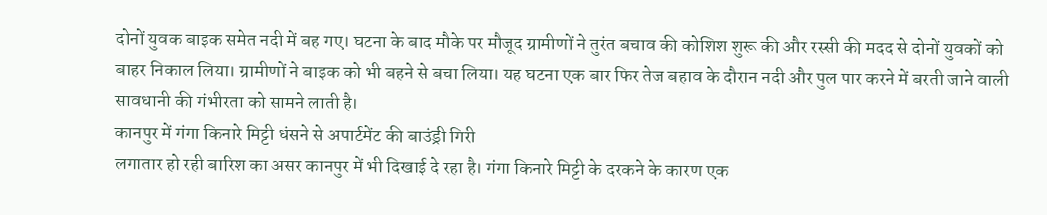दोनों युवक बाइक समेत नदी में बह गए। घटना के बाद मौके पर मौजूद ग्रामीणों ने तुरंत बचाव की कोशिश शुरू की और रस्सी की मदद से दोनों युवकों को बाहर निकाल लिया। ग्रामीणों ने बाइक को भी बहने से बचा लिया। यह घटना एक बार फिर तेज बहाव के दौरान नदी और पुल पार करने में बरती जाने वाली सावधानी की गंभीरता को सामने लाती है।
कानपुर में गंगा किनारे मिट्टी धंसने से अपार्टमेंट की बाउंड्री गिरी
लगातार हो रही बारिश का असर कानपुर में भी दिखाई दे रहा है। गंगा किनारे मिट्टी के दरकने के कारण एक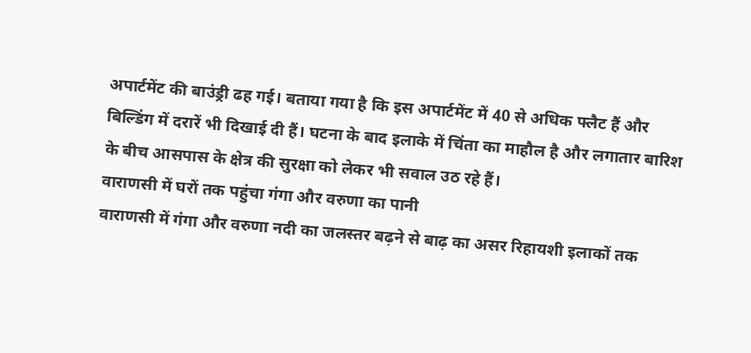अपार्टमेंट की बाउंड्री ढह गई। बताया गया है कि इस अपार्टमेंट में 40 से अधिक फ्लैट हैं और बिल्डिंग में दरारें भी दिखाई दी हैं। घटना के बाद इलाके में चिंता का माहौल है और लगातार बारिश के बीच आसपास के क्षेत्र की सुरक्षा को लेकर भी सवाल उठ रहे हैं।
वाराणसी में घरों तक पहुंचा गंगा और वरुणा का पानी
वाराणसी में गंगा और वरुणा नदी का जलस्तर बढ़ने से बाढ़ का असर रिहायशी इलाकों तक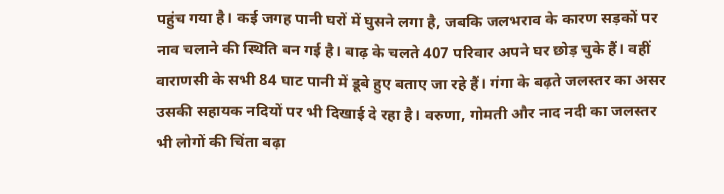पहुंच गया है। कई जगह पानी घरों में घुसने लगा है, जबकि जलभराव के कारण सड़कों पर नाव चलाने की स्थिति बन गई है। बाढ़ के चलते 407 परिवार अपने घर छोड़ चुके हैं। वहीं वाराणसी के सभी 84 घाट पानी में डूबे हुए बताए जा रहे हैं। गंगा के बढ़ते जलस्तर का असर उसकी सहायक नदियों पर भी दिखाई दे रहा है। वरुणा, गोमती और नाद नदी का जलस्तर भी लोगों की चिंता बढ़ा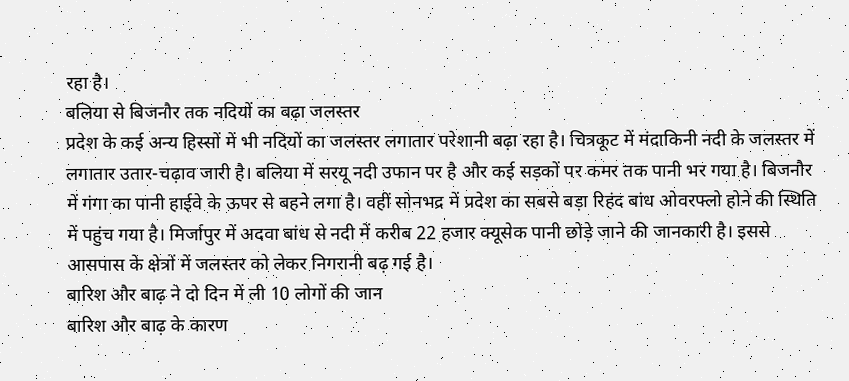रहा है।
बलिया से बिजनौर तक नदियों का बढ़ा जलस्तर
प्रदेश के कई अन्य हिस्सों में भी नदियों का जलस्तर लगातार परेशानी बढ़ा रहा है। चित्रकूट में मंदाकिनी नदी के जलस्तर में लगातार उतार-चढ़ाव जारी है। बलिया में सरयू नदी उफान पर है और कई सड़कों पर कमर तक पानी भर गया है। बिजनौर में गंगा का पानी हाईवे के ऊपर से बहने लगा है। वहीं सोनभद्र में प्रदेश का सबसे बड़ा रिहंद बांध ओवरफ्लो होने की स्थिति में पहुंच गया है। मिर्जापुर में अदवा बांध से नदी में करीब 22 हजार क्यूसेक पानी छोड़े जाने की जानकारी है। इससे आसपास के क्षेत्रों में जलस्तर को लेकर निगरानी बढ़ गई है।
बारिश और बाढ़ ने दो दिन में ली 10 लोगों की जान
बारिश और बाढ़ के कारण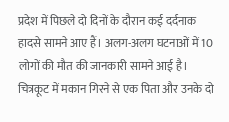प्रदेश में पिछले दो दिनों के दौरान कई दर्दनाक हादसे सामने आए हैं। अलग-अलग घटनाओं में 10 लोगों की मौत की जानकारी सामने आई है। चित्रकूट में मकान गिरने से एक पिता और उनके दो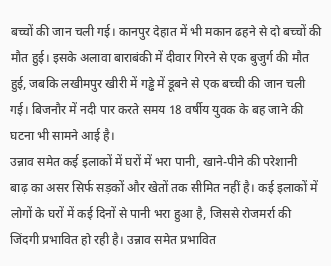बच्चों की जान चली गई। कानपुर देहात में भी मकान ढहने से दो बच्चों की मौत हुई। इसके अलावा बाराबंकी में दीवार गिरने से एक बुजुर्ग की मौत हुई, जबकि लखीमपुर खीरी में गड्ढे में डूबने से एक बच्ची की जान चली गई। बिजनौर में नदी पार करते समय 18 वर्षीय युवक के बह जाने की घटना भी सामने आई है।
उन्नाव समेत कई इलाकों में घरों में भरा पानी, खाने-पीने की परेशानी
बाढ़ का असर सिर्फ सड़कों और खेतों तक सीमित नहीं है। कई इलाकों में लोगों के घरों में कई दिनों से पानी भरा हुआ है, जिससे रोजमर्रा की जिंदगी प्रभावित हो रही है। उन्नाव समेत प्रभावित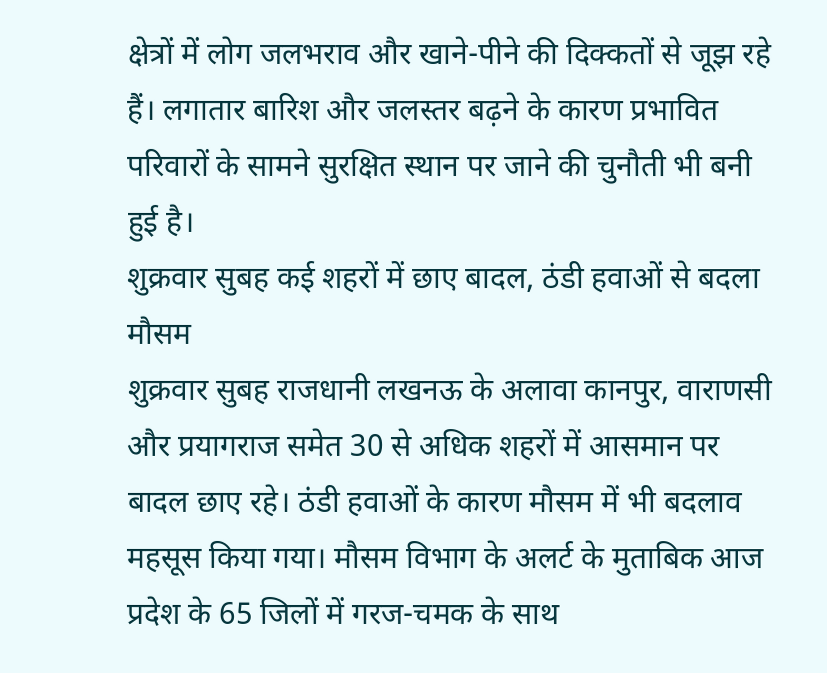क्षेत्रों में लोग जलभराव और खाने-पीने की दिक्कतों से जूझ रहे हैं। लगातार बारिश और जलस्तर बढ़ने के कारण प्रभावित परिवारों के सामने सुरक्षित स्थान पर जाने की चुनौती भी बनी हुई है।
शुक्रवार सुबह कई शहरों में छाए बादल, ठंडी हवाओं से बदला मौसम
शुक्रवार सुबह राजधानी लखनऊ के अलावा कानपुर, वाराणसी और प्रयागराज समेत 30 से अधिक शहरों में आसमान पर बादल छाए रहे। ठंडी हवाओं के कारण मौसम में भी बदलाव महसूस किया गया। मौसम विभाग के अलर्ट के मुताबिक आज प्रदेश के 65 जिलों में गरज-चमक के साथ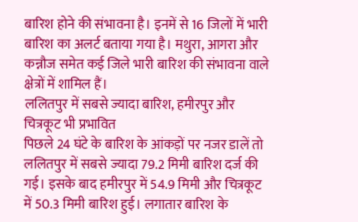बारिश होने की संभावना है। इनमें से 16 जिलों में भारी बारिश का अलर्ट बताया गया है। मथुरा, आगरा और कन्नौज समेत कई जिले भारी बारिश की संभावना वाले क्षेत्रों में शामिल हैं।
ललितपुर में सबसे ज्यादा बारिश, हमीरपुर और चित्रकूट भी प्रभावित
पिछले 24 घंटे के बारिश के आंकड़ों पर नजर डालें तो ललितपुर में सबसे ज्यादा 79.2 मिमी बारिश दर्ज की गई। इसके बाद हमीरपुर में 54.9 मिमी और चित्रकूट में 50.3 मिमी बारिश हुई। लगातार बारिश के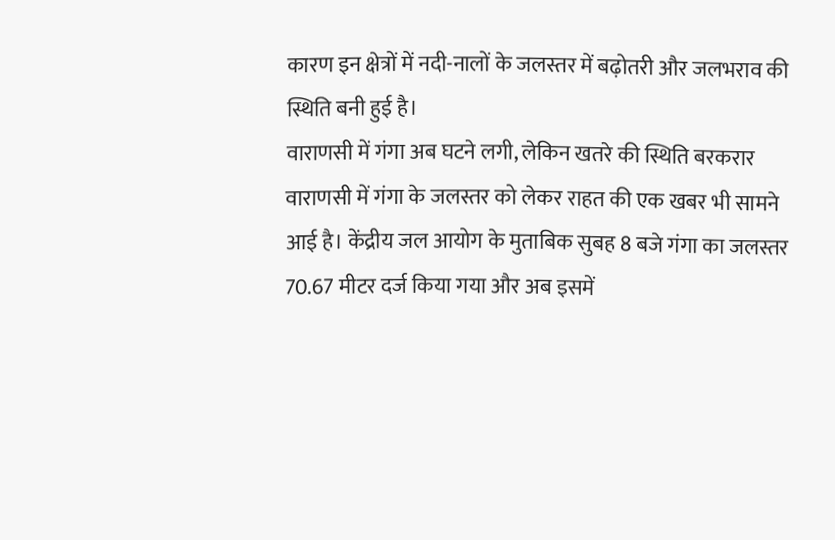कारण इन क्षेत्रों में नदी-नालों के जलस्तर में बढ़ोतरी और जलभराव की स्थिति बनी हुई है।
वाराणसी में गंगा अब घटने लगी, लेकिन खतरे की स्थिति बरकरार
वाराणसी में गंगा के जलस्तर को लेकर राहत की एक खबर भी सामने आई है। केंद्रीय जल आयोग के मुताबिक सुबह 8 बजे गंगा का जलस्तर 70.67 मीटर दर्ज किया गया और अब इसमें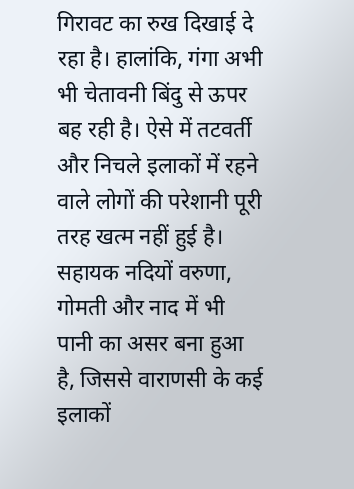गिरावट का रुख दिखाई दे रहा है। हालांकि, गंगा अभी भी चेतावनी बिंदु से ऊपर बह रही है। ऐसे में तटवर्ती और निचले इलाकों में रहने वाले लोगों की परेशानी पूरी तरह खत्म नहीं हुई है। सहायक नदियों वरुणा, गोमती और नाद में भी पानी का असर बना हुआ है, जिससे वाराणसी के कई इलाकों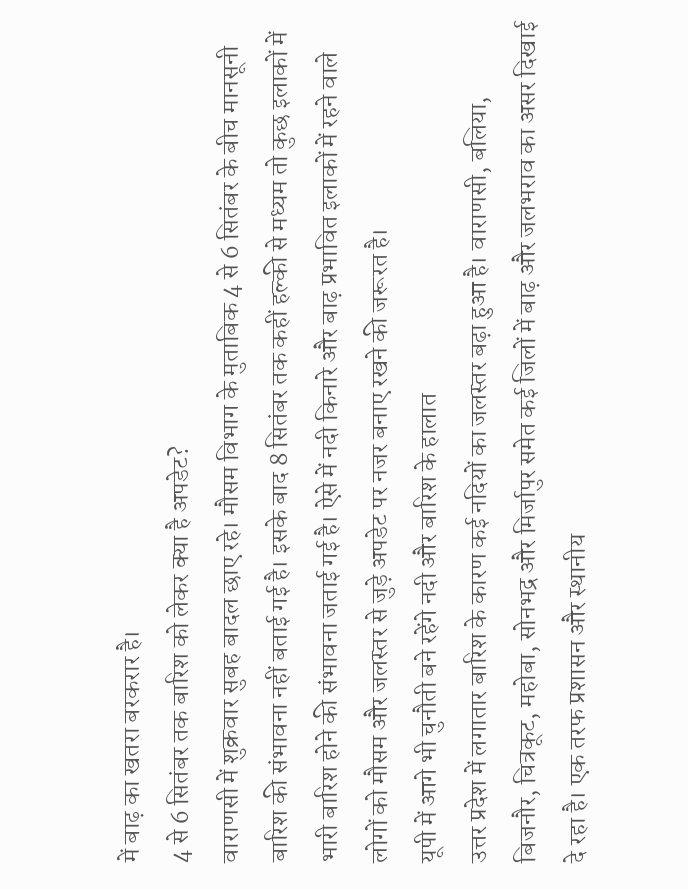में बाढ़ का खतरा बरकरार है।
4 से 6 सितंबर तक बारिश को लेकर क्या है अपडेट?
वाराणसी में शुक्रवार सुबह बादल छाए रहे। मौसम विभाग के मुताबिक 4 से 6 सितंबर के बीच मानसूनी बारिश की संभावना नहीं बताई गई है। इसके बाद 8 सितंबर तक कहीं हल्की से मध्यम तो कुछ इलाकों में भारी बारिश होने की संभावना जताई गई है। ऐसे में नदी किनारे और बाढ़ प्रभावित इलाकों में रहने वाले लोगों को मौसम और जलस्तर से जुड़े अपडेट पर नजर बनाए रखने की जरूरत है।
यूपी में आगे भी चुनौती बने रहेंगे नदी और बारिश के हालात
उत्तर प्रदेश में लगातार बारिश के कारण कई नदियों का जलस्तर बढ़ा हुआ है। वाराणसी, बलिया, बिजनौर, चित्रकूट, महोबा, सोनभद्र और मिर्जापुर समेत कई जिलों में बाढ़ और जलभराव का असर दिखाई दे रहा है। एक तरफ प्रशासन और स्थानीय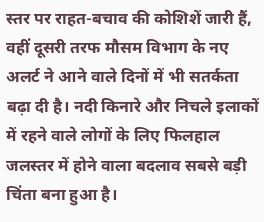स्तर पर राहत-बचाव की कोशिशें जारी हैं, वहीं दूसरी तरफ मौसम विभाग के नए अलर्ट ने आने वाले दिनों में भी सतर्कता बढ़ा दी है। नदी किनारे और निचले इलाकों में रहने वाले लोगों के लिए फिलहाल जलस्तर में होने वाला बदलाव सबसे बड़ी चिंता बना हुआ है।